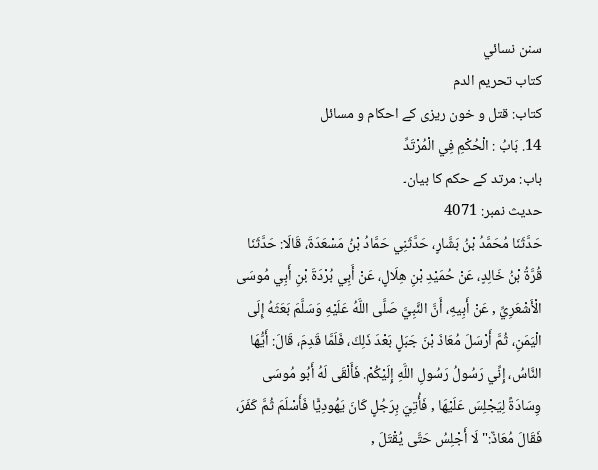سنن نسائي
كتاب تحريم الدم
کتاب: قتل و خون ریزی کے احکام و مسائل
14. بَابُ : الْحُكْمِ فِي الْمُرْتَدِّ
باب: مرتد کے حکم کا بیان۔
حدیث نمبر: 4071
حَدَّثَنَا مُحَمَّدُ بْنُ بَشَّارٍ، حَدَّثَنِي حَمَّادُ بْنُ مَسْعَدَةَ، قَالَا: حَدَّثَنَا قُرَّةُ بْنُ خَالِدٍ، عَنْ حُمَيْدِ بْنِ هِلَالٍ، عَنْ أَبِي بُرْدَةَ بْنِ أَبِي مُوسَى الْأَشْعَرِيِّ , عَنْ أَبِيهِ، أَنَّ النَّبِيَّ صَلَّى اللَّهُ عَلَيْهِ وَسَلَّمَ بَعَثَهُ إِلَى الْيَمَنِ، ثُمَّ أَرْسَلَ مُعَاذَ بْنَ جَبَلٍ بَعْدَ ذَلِكَ، فَلَمَّا قَدِمَ، قَالَ: أَيُّهَا النَّاسُ، إِنِّي رَسُولُ رَسُولِ اللَّهِ إِلَيْكُمْ. فَأَلْقَى لَهُ أَبُو مُوسَى وِسَادَةً لِيَجْلِسَ عَلَيْهَا , فَأُتِيَ بِرَجُلٍ كَانَ يَهُودِيًّا فَأَسْلَمَ ثُمَّ كَفَرَ، فَقَالَ مُعَاذٌ:" لَا أَجْلِسُ حَتَّى يُقْتَلَ ,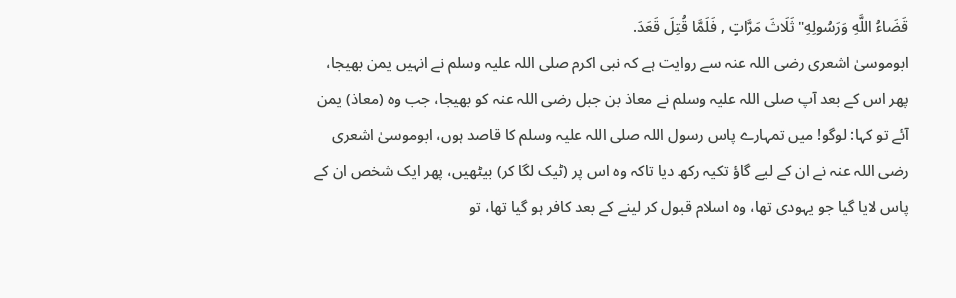قَضَاءُ اللَّهِ وَرَسُولِهِ" ثَلَاثَ مَرَّاتٍ , فَلَمَّا قُتِلَ قَعَدَ.
ابوموسیٰ اشعری رضی اللہ عنہ سے روایت ہے کہ نبی اکرم صلی اللہ علیہ وسلم نے انہیں یمن بھیجا، پھر اس کے بعد آپ صلی اللہ علیہ وسلم نے معاذ بن جبل رضی اللہ عنہ کو بھیجا، جب وہ (معاذ) یمن آئے تو کہا: لوگو! میں تمہارے پاس رسول اللہ صلی اللہ علیہ وسلم کا قاصد ہوں، ابوموسیٰ اشعری رضی اللہ عنہ نے ان کے لیے گاؤ تکیہ رکھ دیا تاکہ وہ اس پر (ٹیک لگا کر) بیٹھیں، پھر ایک شخص ان کے پاس لایا گیا جو یہودی تھا، وہ اسلام قبول کر لینے کے بعد کافر ہو گیا تھا، تو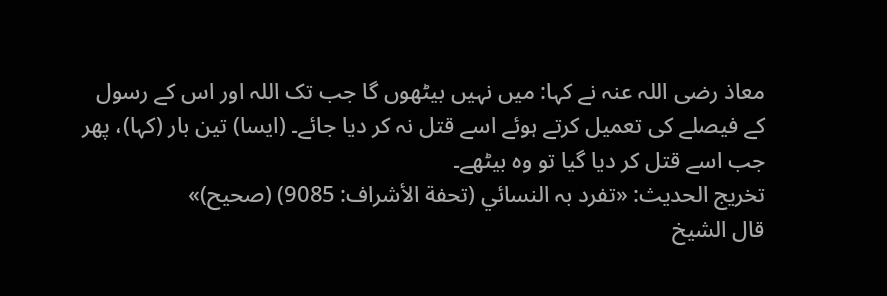معاذ رضی اللہ عنہ نے کہا: میں نہیں بیٹھوں گا جب تک اللہ اور اس کے رسول کے فیصلے کی تعمیل کرتے ہوئے اسے قتل نہ کر دیا جائے۔ (ایسا) تین بار (کہا)، پھر جب اسے قتل کر دیا گیا تو وہ بیٹھے۔
تخریج الحدیث: «تفرد بہ النسائي (تحفة الأشراف: 9085) (صحیح)»
قال الشيخ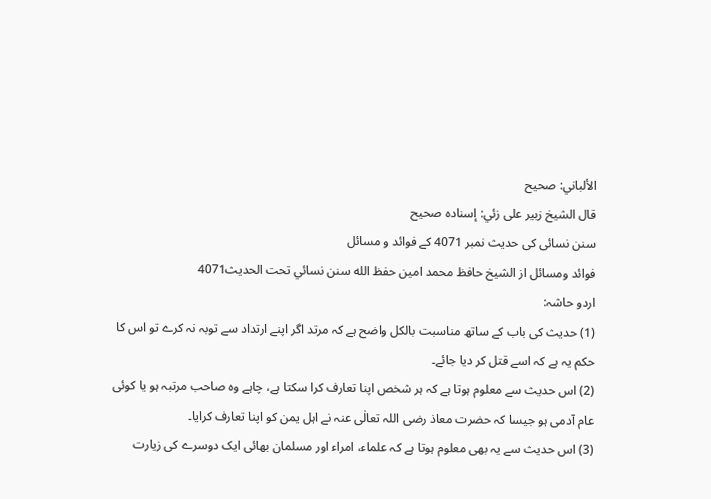الألباني: صحيح
قال الشيخ زبير على زئي: إسناده صحيح
سنن نسائی کی حدیث نمبر 4071 کے فوائد و مسائل
فوائد ومسائل از الشيخ حافظ محمد امين حفظ الله سنن نسائي تحت الحديث4071
اردو حاشہ:
(1) حدیث کی باب کے ساتھ مناسبت بالکل واضح ہے کہ مرتد اگر اپنے ارتداد سے توبہ نہ کرے تو اس کا حکم یہ ہے کہ اسے قتل کر دیا جائے۔
(2) اس حدیث سے معلوم ہوتا ہے کہ ہر شخص اپنا تعارف کرا سکتا ہے، چاہے وہ صاحب مرتبہ ہو یا کوئی عام آدمی ہو جیسا کہ حضرت معاذ رضی اللہ تعالٰی عنہ نے اہل یمن کو اپنا تعارف کرایا۔
(3) اس حدیث سے یہ بھی معلوم ہوتا ہے کہ علماء، امراء اور مسلمان بھائی ایک دوسرے کی زیارت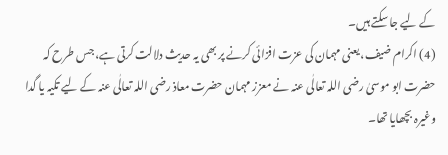کے لیے جا سکتے ہیں۔
(4) اکرام ضیف، یعنی مہمان کی عزت افزائی کرنے پر بھی یہ حدیث دلالت کرتی ہے، جس طرح کہ حضرت ابو موسیٰ رضی اللہ تعالٰی عنہ نے معزز مہمان حضرت معاذ رضی اللہ تعالٰی عنہ کے لیے تکیہ یا گدا وغیرہ بچھایا تھا۔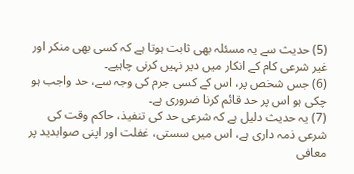(5) حدیث سے یہ مسئلہ بھی ثابت ہوتا ہے کہ کسی بھی منکر اور غیر شرعی کام کے انکار میں دیر نہیں کرنی چاہیے۔
(6) جس شخص پر، اس کے کسی جرم کی وجہ سے، حد واجب ہو چکی ہو اس پر حد قائم کرنا ضروری ہے۔
(7) یہ حدیث دلیل ہے کہ شرعی حد کی تنفیذ، حاکم وقت کی شرعی ذمہ داری ہے، اس میں سستی، غفلت اور اپنی صوابدید پر معافی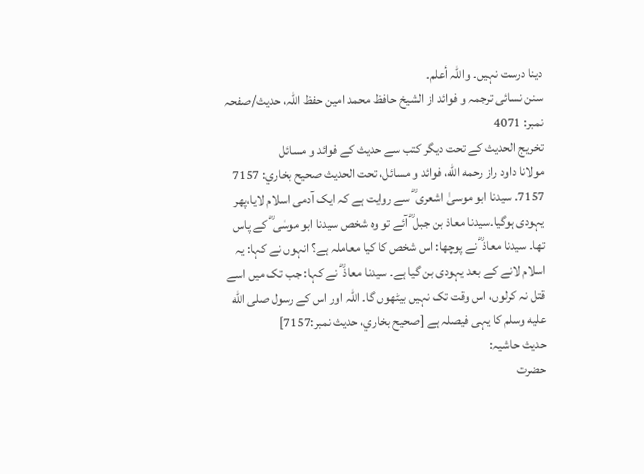دینا درست نہیں۔ واللہ أعلم۔
سنن نسائی ترجمہ و فوائد از الشیخ حافظ محمد امین حفظ اللہ، حدیث/صفحہ نمبر: 4071
تخریج الحدیث کے تحت دیگر کتب سے حدیث کے فوائد و مسائل
مولانا داود راز رحمه الله، فوائد و مسائل، تحت الحديث صحيح بخاري: 7157
7157. سیدنا ابو موسیٰ اشعری ؓ سے روایت ہے کہ ایک آدمی اسلام لایا،پھر یہودی ہوگیا۔سیدنا معاذ بن جبل ؓ آئے تو وہ شخص سیدنا ابو موسٰی ؓ کے پاس تھا۔ سیدنا معاذ ؓ نے پوچھا: اس شخص کا کیا معاملہ ہے؟ انہوں نے کہا: یہ اسلام لانے کے بعد یہودی بن گیا ہے۔ سیدنا معاذ ؓ نے کہا: جب تک میں اسے قتل نہ کرلوں، اس وقت تک نہیں بیٹھوں گا۔ اللہ اور اس کے رسول صلى الله عليه وسلم کا یہی فیصلہ ہے [صحيح بخاري، حديث نمبر:7157]
حدیث حاشیہ:
حضرت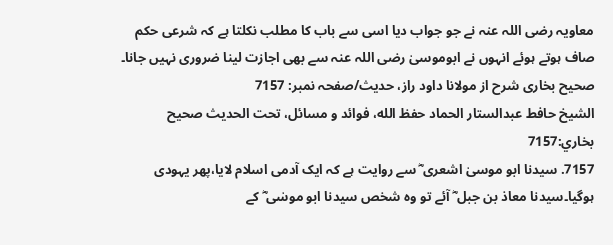معاویہ رضی اللہ عنہ نے جو جواب دیا اسی سے باب کا مطلب نکلتا ہے کہ شرعی حکم صاف ہوتے ہوئے انہوں نے ابوموسیٰ رضی اللہ عنہ سے بھی اجازت لینا ضروری نہیں جانا۔
صحیح بخاری شرح از مولانا داود راز، حدیث/صفحہ نمبر: 7157
الشيخ حافط عبدالستار الحماد حفظ الله، فوائد و مسائل، تحت الحديث صحيح بخاري:7157
7157. سیدنا ابو موسیٰ اشعری ؓ سے روایت ہے کہ ایک آدمی اسلام لایا،پھر یہودی ہوگیا۔سیدنا معاذ بن جبل ؓ آئے تو وہ شخص سیدنا ابو موسٰی ؓ کے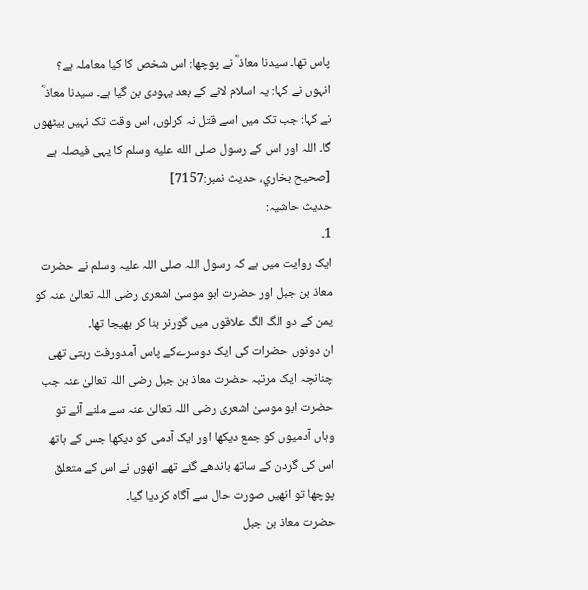پاس تھا۔ سیدنا معاذ ؓ نے پوچھا: اس شخص کا کیا معاملہ ہے؟ انہوں نے کہا: یہ اسلام لانے کے بعد یہودی بن گیا ہے۔ سیدنا معاذ ؓ نے کہا: جب تک میں اسے قتل نہ کرلوں، اس وقت تک نہیں بیٹھوں گا۔ اللہ اور اس کے رسول صلى الله عليه وسلم کا یہی فیصلہ ہے [صحيح بخاري، حديث نمبر:7157]
حدیث حاشیہ:
1۔
ایک روایت میں ہے کہ رسول اللہ صلی اللہ علیہ وسلم نے حضرت معاذ بن جبل اور حضرت ابو موسیٰ اشعری رضی اللہ تعالیٰ عنہ کو یمن کے دو الگ الگ علاقوں میں گورنر بنا کر بھیجا تھا۔
ان دونوں حضرات کی ایک دوسرےکے پاس آمدورفت رہتی تھی چنانچہ ایک مرتبہ حضرت معاذ بن جبل رضی اللہ تعالیٰ عنہ جب حضرت ابو موسیٰ اشعری رضی اللہ تعالیٰ عنہ سے ملنے آئے تو وہاں آدمیوں کو جمع دیکھا اور ایک آدمی کو دیکھا جس کے ہاتھ اس کی گردن کے ساتھ باندھے گئے تھے انھوں نے اس کے متعلق پوچھا تو انھیں صورت حال سے آگاہ کردیا گیا۔
حضرت معاذ بن جبل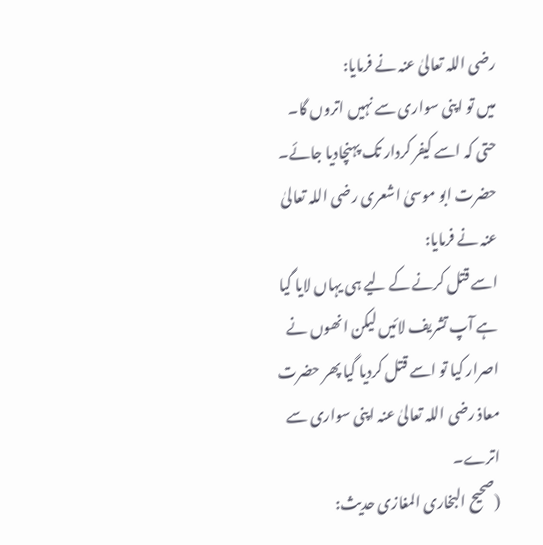رضی اللہ تعالیٰ عنہ نے فرمایا:
میں تو اپنی سواری سے نہیں اتروں گا۔
حتی کہ اسے کیفر کردار تک پہنچادیا جائے۔
حضرت ابو موسیٰ اشعری رضی اللہ تعالیٰ عنہ نے فرمایا:
اسے قتل کرنے کے لیے ہی یہاں لایا گیا ہے آپ تشریف لائیں لیکن انھوں نے اصرار کیا تو اسے قتل کردیا گیا پھر حضرت معاذ رضی اللہ تعالیٰ عنہ اپنی سواری سے اترے۔
(صحیح البخاری المغازی حدیث: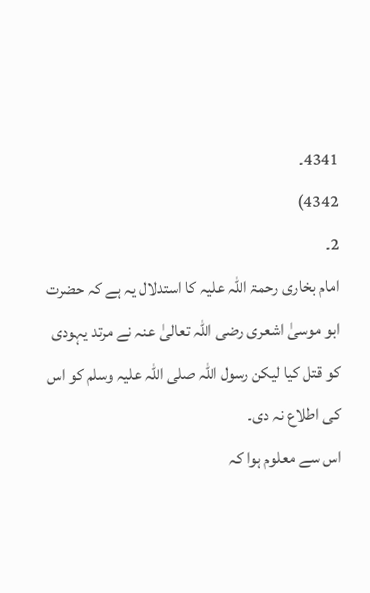4341۔
4342)
2۔
امام بخاری رحمۃ اللہ علیہ کا استدلال یہ ہے کہ حضرت ابو موسیٰ اشعری رضی اللہ تعالیٰ عنہ نے مرتد یہودی کو قتل کیا لیکن رسول اللہ صلی اللہ علیہ وسلم کو اس کی اطلاع نہ دی۔
اس سے معلوم ہوا کہ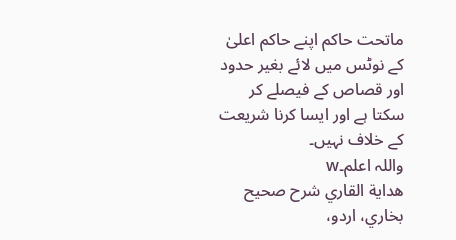ماتحت حاکم اپنے حاکم اعلیٰ کے نوٹس میں لائے بغیر حدود اور قصاص کے فیصلے کر سکتا ہے اور ایسا کرنا شریعت کے خلاف نہیں۔
واللہ اعلم۔w
هداية القاري شرح صحيح بخاري، اردو،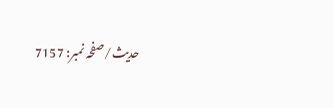حدیث/صفحہ نمبر: 7157